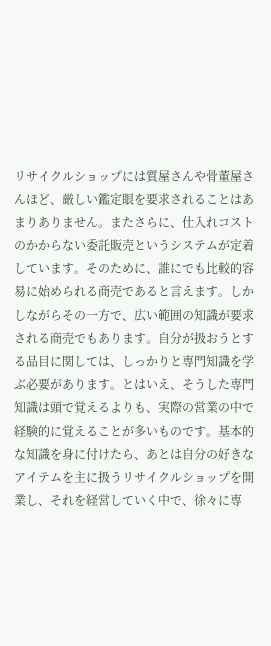リサイクルショップには質屋さんや骨董屋さんほど、厳しい鑑定眼を要求されることはあまりありません。またさらに、仕入れコストのかからない委託販売というシステムが定着しています。そのために、誰にでも比較的容易に始められる商売であると言えます。しかしながらその一方で、広い範囲の知識が要求される商売でもあります。自分が扱おうとする品目に関しては、しっかりと専門知識を学ぶ必要があります。とはいえ、そうした専門知識は頭で覚えるよりも、実際の営業の中で経験的に覚えることが多いものです。基本的な知識を身に付けたら、あとは自分の好きなアイテムを主に扱うリサイクルショップを開業し、それを経営していく中で、徐々に専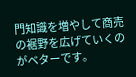門知識を増やして商売の裾野を広げていくのがベターです。